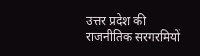उत्तर प्रदेश की राजनीतिक सरगरमियों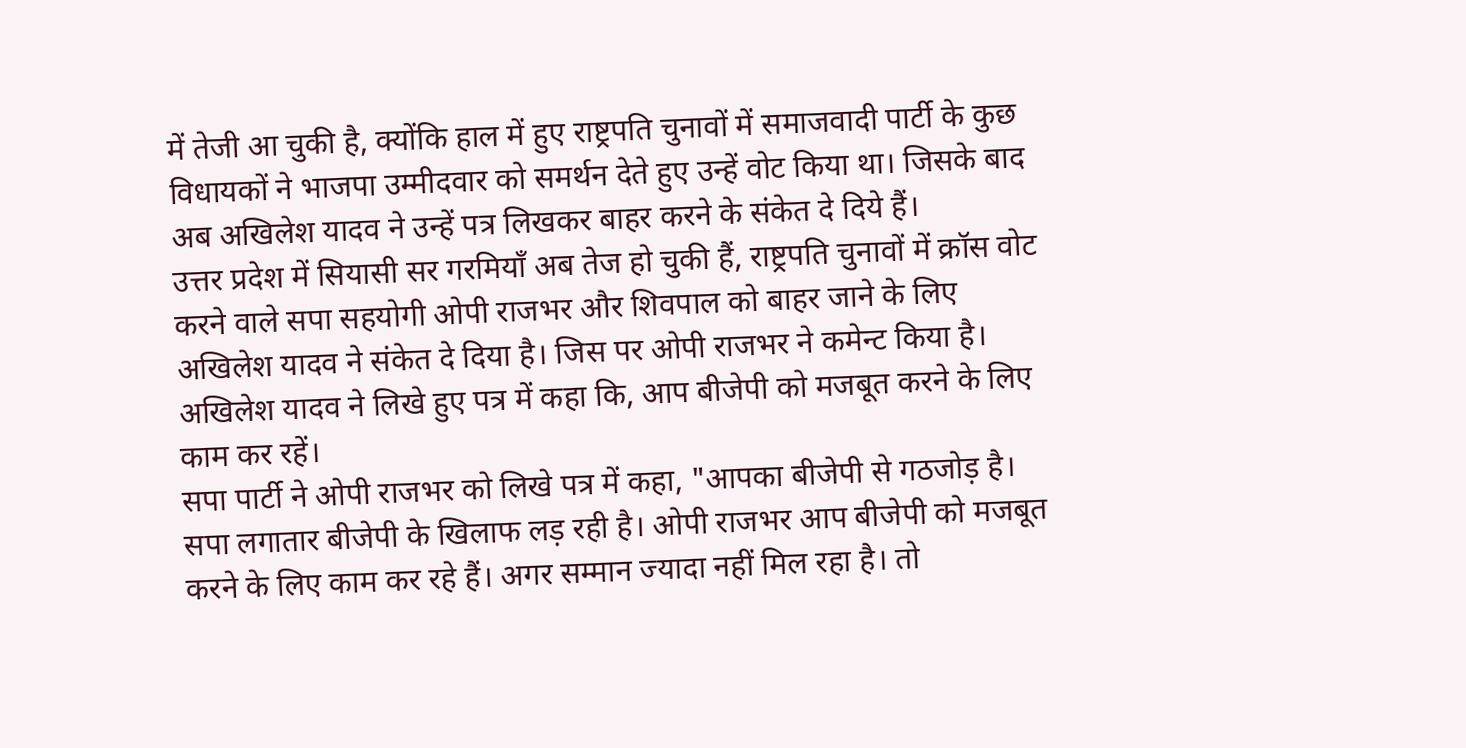में तेजी आ चुकी है, क्योंकि हाल में हुए राष्ट्रपति चुनावों में समाजवादी पार्टी के कुछ विधायकों ने भाजपा उम्मीदवार को समर्थन देते हुए उन्हें वोट किया था। जिसके बाद अब अखिलेश यादव ने उन्हें पत्र लिखकर बाहर करने के संकेत दे दिये हैं।
उत्तर प्रदेश में सियासी सर गरमियाँ अब तेज हो चुकी हैं, राष्ट्रपति चुनावों में क्रॉस वोट करने वाले सपा सहयोगी ओपी राजभर और शिवपाल को बाहर जाने के लिए अखिलेश यादव ने संकेत दे दिया है। जिस पर ओपी राजभर ने कमेन्ट किया है। अखिलेश यादव ने लिखे हुए पत्र में कहा कि, आप बीजेपी को मजबूत करने के लिए काम कर रहें।
सपा पार्टी ने ओपी राजभर को लिखे पत्र में कहा, "आपका बीजेपी से गठजोड़ है। सपा लगातार बीजेपी के खिलाफ लड़ रही है। ओपी राजभर आप बीजेपी को मजबूत करने के लिए काम कर रहे हैं। अगर सम्मान ज्यादा नहीं मिल रहा है। तो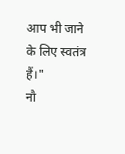आप भी जाने के लिए स्वतंत्र हैं।"
नौ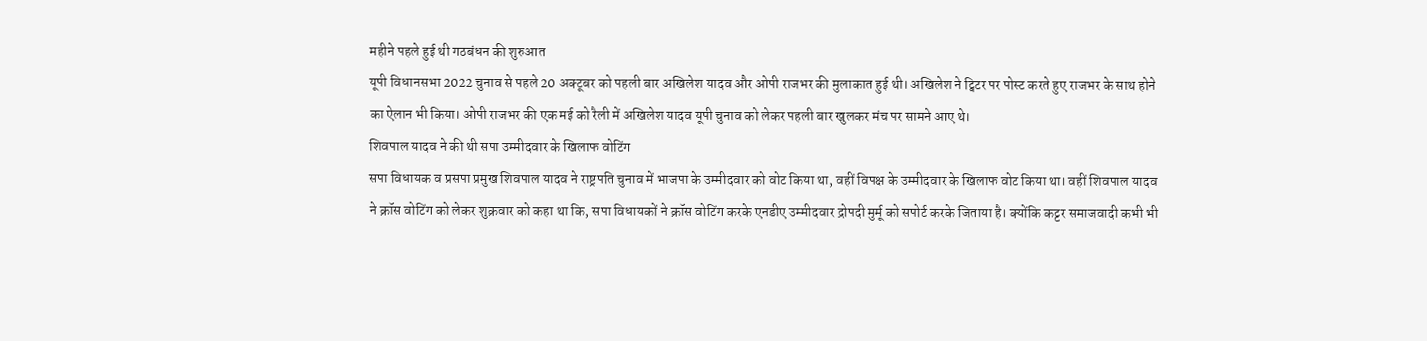महीने पहले हुई थी गठबंधन की शुरुआत
यूपी विधानसभा 2022 चुनाव से पहले 20 अक्टूबर को पहली बार अखिलेश यादव और ओपी राजभर की मुलाकात हुई थी। अखिलेश ने ट्विटर पर पोस्ट करते हुए राजभर के साथ होने का ऐलान भी किया। ओपी राजभर की एक मई को रैली में अखिलेश यादव यूपी चुनाव को लेकर पहली बार खुलकर मंच पर सामने आए थे।
शिवपाल यादव ने की थी सपा उम्मीदवार के खिलाफ वोटिंग
सपा विधायक व प्रसपा प्रमुख शिवपाल यादव ने राष्ट्रपति चुनाव में भाजपा के उम्मीदवार को वोट किया था, वहीं विपक्ष के उम्मीदवार के खिलाफ वोट किया था। वहीं शिवपाल यादव ने क्रॉस वोटिंग को लेकर शुक्रवार को कहा था कि, सपा विधायकों ने क्रॉस वोटिंग करके एनडीए उम्मीदवार द्रोपदी मुर्मू को सपोर्ट करके जिताया है। क्योंकि कट्टर समाजवादी कभी भी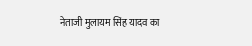नेताजी मुलायम सिंह यादव का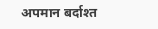अपमान बर्दाश्त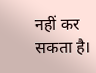नहीं कर सकता है।